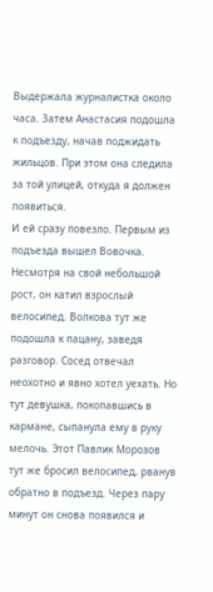Выдержала журналистка около часа. Затем Анастасия подошла к подъезду, начав поджидать жильцов. При этом она следила за той улицей, откуда я должен появиться.
И ей сразу повезло. Первым из подъезда вышел Вовочка. Несмотря на свой небольшой рост, он катил взрослый велосипед. Волкова тут же подошла к пацану, заведя разговор. Сосед отвечал неохотно и явно хотел уехать. Но тут девушка, покопавшись в кармане, сыпанула ему в руку мелочь. Этот Павлик Морозов тут же бросил велосипед, рванув обратно в подъезд. Через пару минут он снова появился и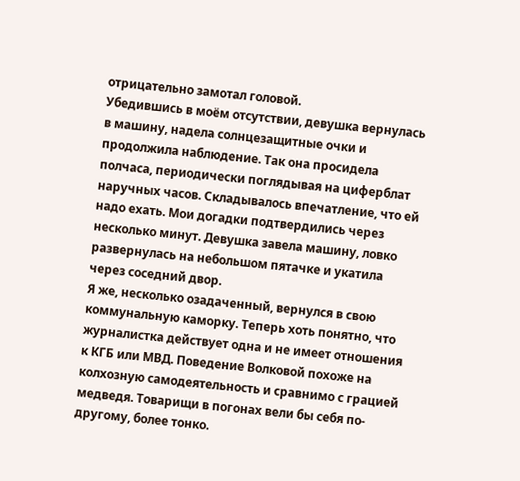отрицательно замотал головой.
Убедившись в моём отсутствии, девушка вернулась в машину, надела солнцезащитные очки и продолжила наблюдение. Так она просидела полчаса, периодически поглядывая на циферблат наручных часов. Складывалось впечатление, что ей надо ехать. Мои догадки подтвердились через несколько минут. Девушка завела машину, ловко развернулась на небольшом пятачке и укатила через соседний двор.
Я же, несколько озадаченный, вернулся в свою коммунальную каморку. Теперь хоть понятно, что журналистка действует одна и не имеет отношения к КГБ или МВД. Поведение Волковой похоже на колхозную самодеятельность и сравнимо с грацией медведя. Товарищи в погонах вели бы себя по-другому, более тонко.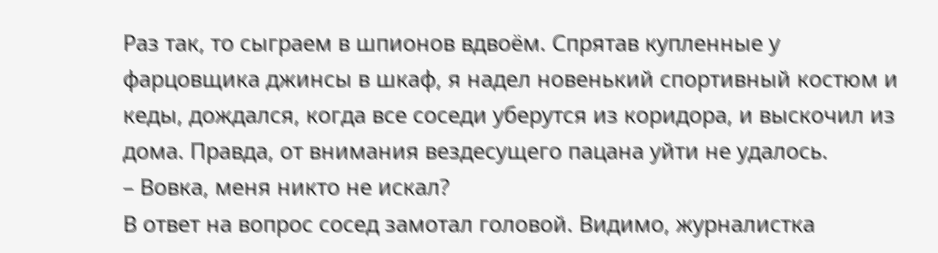Раз так, то сыграем в шпионов вдвоём. Спрятав купленные у фарцовщика джинсы в шкаф, я надел новенький спортивный костюм и кеды, дождался, когда все соседи уберутся из коридора, и выскочил из дома. Правда, от внимания вездесущего пацана уйти не удалось.
– Вовка, меня никто не искал?
В ответ на вопрос сосед замотал головой. Видимо, журналистка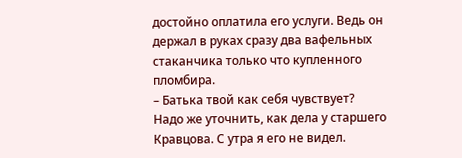достойно оплатила его услуги. Ведь он держал в руках сразу два вафельных стаканчика только что купленного пломбира.
– Батька твой как себя чувствует?
Надо же уточнить, как дела у старшего Кравцова. С утра я его не видел.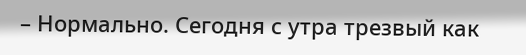– Нормально. Сегодня с утра трезвый как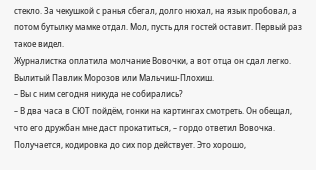стекло. За чекушкой с ранья сбегал, долго нюхал, на язык пробовал, а потом бутылку мамке отдал. Мол, пусть для гостей оставит. Первый раз такое видел.
Журналистка оплатила молчание Вовочки, а вот отца он сдал легко. Вылитый Павлик Морозов или Мальчиш-Плохиш.
– Вы с ним сегодня никуда не собирались?
– В два часа в СЮТ пойдём, гонки на картингах смотреть. Он обещал, что его дружбан мне даст прокатиться, – гордо ответил Вовочка.
Получается, кодировка до сих пор действует. Это хорошо,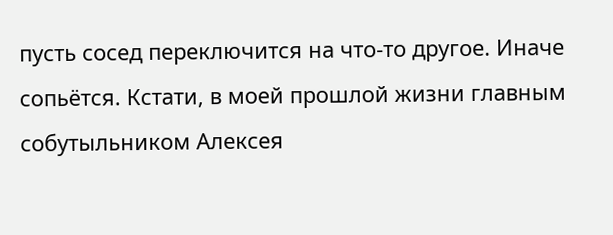пусть сосед переключится на что-то другое. Иначе сопьётся. Кстати, в моей прошлой жизни главным собутыльником Алексея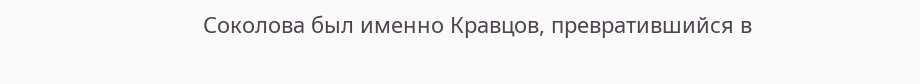Соколова был именно Кравцов, превратившийся в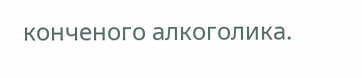конченого алкоголика.